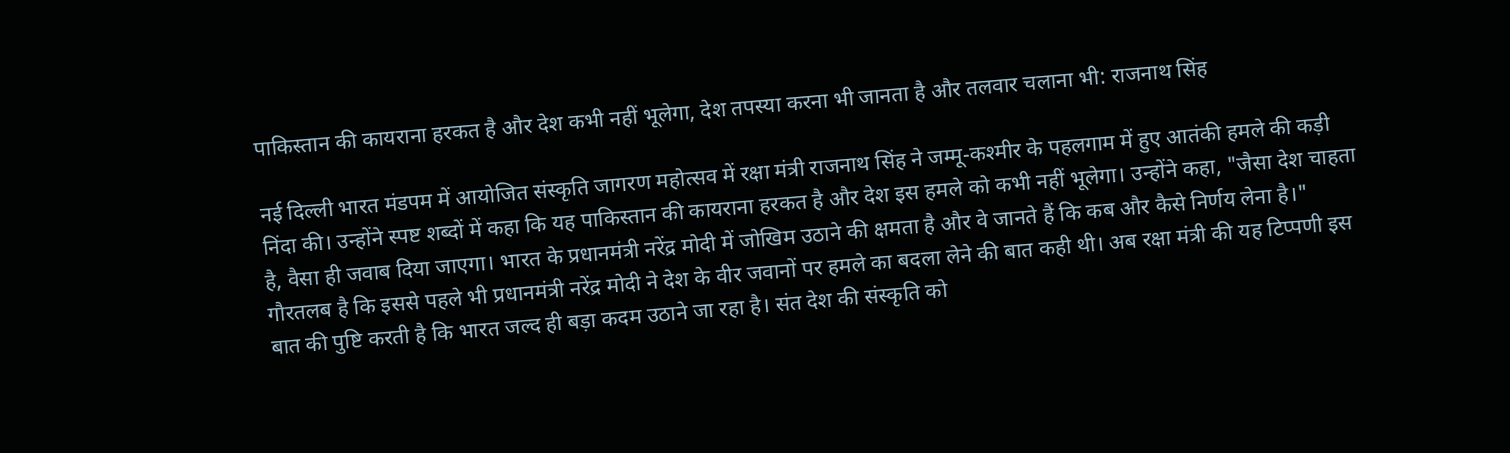पाकिस्तान की कायराना हरकत है और देश कभी नहीं भूलेगा, देश तपस्या करना भी जानता है और तलवार चलाना भी: राजनाथ सिंह

नई दिल्ली भारत मंडपम में आयोजित संस्कृति जागरण महोत्सव में रक्षा मंत्री राजनाथ सिंह ने जम्मू-कश्मीर के पहलगाम में हुए आतंकी हमले की कड़ी निंदा की। उन्होंने स्पष्ट शब्दों में कहा कि यह पाकिस्तान की कायराना हरकत है और देश इस हमले को कभी नहीं भूलेगा। उन्होंने कहा, "जैसा देश चाहता है, वैसा ही जवाब दिया जाएगा। भारत के प्रधानमंत्री नरेंद्र मोदी में जोखिम उठाने की क्षमता है और वे जानते हैं कि कब और कैसे निर्णय लेना है।" गौरतलब है कि इससे पहले भी प्रधानमंत्री नरेंद्र मोदी ने देश के वीर जवानों पर हमले का बदला लेने की बात कही थी। अब रक्षा मंत्री की यह टिप्पणी इस बात की पुष्टि करती है कि भारत जल्द ही बड़ा कदम उठाने जा रहा है। संत देश की संस्कृति को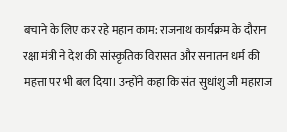बचाने के लिए कर रहे महान काम: राजनाथ कार्यक्रम के दौरान रक्षा मंत्री ने देश की सांस्कृतिक विरासत और सनातन धर्म की महत्ता पर भी बल दिया। उन्होंने कहा कि संत सुधांशु जी महाराज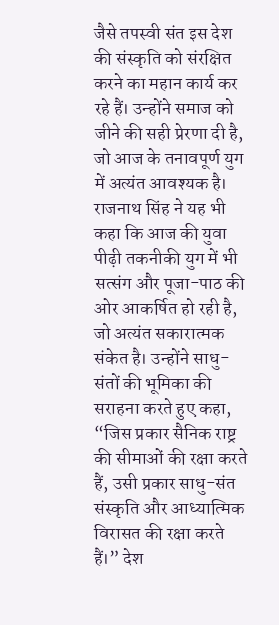जैसे तपस्वी संत इस देश की संस्कृति को संरक्षित करने का महान कार्य कर रहे हैं। उन्होंने समाज को जीने की सही प्रेरणा दी है, जो आज के तनावपूर्ण युग में अत्यंत आवश्यक है। राजनाथ सिंह ने यह भी कहा कि आज की युवा पीढ़ी तकनीकी युग में भी सत्संग और पूजा-पाठ की ओर आकर्षित हो रही है, जो अत्यंत सकारात्मक संकेत है। उन्होंने साधु-संतों की भूमिका की सराहना करते हुए कहा, “जिस प्रकार सैनिक राष्ट्र की सीमाओं की रक्षा करते हैं, उसी प्रकार साधु-संत संस्कृति और आध्यात्मिक विरासत की रक्षा करते हैं।” देश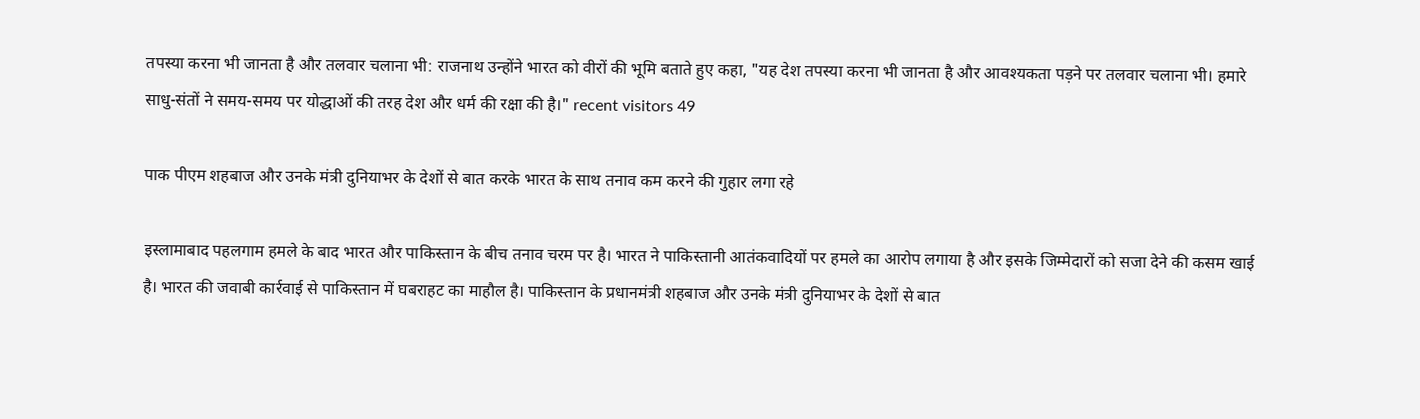तपस्या करना भी जानता है और तलवार चलाना भी: राजनाथ उन्होंने भारत को वीरों की भूमि बताते हुए कहा, "यह देश तपस्या करना भी जानता है और आवश्यकता पड़ने पर तलवार चलाना भी। हमारे साधु-संतों ने समय-समय पर योद्धाओं की तरह देश और धर्म की रक्षा की है।" recent visitors 49

पाक पीएम शहबाज और उनके मंत्री दुनियाभर के देशों से बात करके भारत के साथ तनाव कम करने की गुहार लगा रहे

इस्लामाबाद पहलगाम हमले के बाद भारत और पाकिस्तान के बीच तनाव चरम पर है। भारत ने पाकिस्तानी आतंकवादियों पर हमले का आरोप लगाया है और इसके जिम्मेदारों को सजा देने की कसम खाई है। भारत की जवाबी कार्रवाई से पाकिस्तान में घबराहट का माहौल है। पाकिस्तान के प्रधानमंत्री शहबाज और उनके मंत्री दुनियाभर के देशों से बात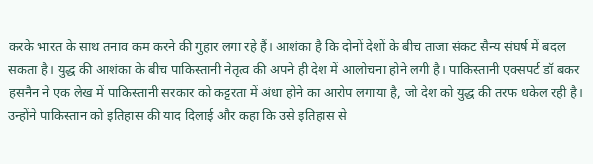करके भारत के साथ तनाव कम करने की गुहार लगा रहे हैं। आशंका है कि दोनों देशों के बीच ताजा संकट सैन्य संघर्ष में बदल सकता है। युद्ध की आशंका के बीच पाकिस्तानी नेतृत्व की अपने ही देश में आलोचना होने लगी है। पाकिस्तानी एक्सपर्ट डॉ बकर हसनैन ने एक लेख में पाकिस्तानी सरकार को कट्टरता में अंधा होने का आरोप लगाया है, जो देश को युद्ध की तरफ धकेल रही है। उन्होंने पाकिस्तान को इतिहास की याद दिलाई और कहा कि उसे इतिहास से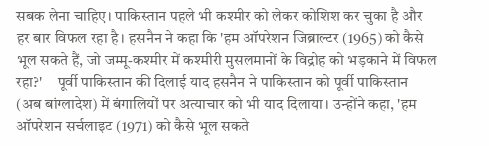सबक लेना चाहिए। पाकिस्तान पहले भी कश्मीर को लेकर कोशिश कर चुका है और हर बार विफल रहा है। हसनैन ने कहा कि 'हम ऑपरेशन जिब्राल्टर (1965) को कैसे भूल सकते हैं, जो जम्मू-कश्मीर में कश्मीरी मुसलमानों के विद्रोह को भड़काने में विफल रहा?'     पूर्वी पाकिस्तान की दिलाई याद हसनैन ने पाकिस्तान को पूर्वी पाकिस्तान (अब बांग्लादेश) में बंगालियों पर अत्याचार को भी याद दिलाया। उन्होंने कहा, 'हम ऑपरेशन सर्चलाइट (1971) को कैसे भूल सकते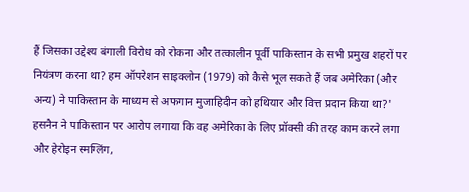हैं जिसका उद्देश्य बंगाली विरोध को रोकना और तत्कालीन पूर्वी पाकिस्तान के सभी प्रमुख शहरों पर नियंत्रण करना था? हम ऑपरेशन साइक्लोन (1979) को कैसे भूल सकते हैं जब अमेरिका (और अन्य) ने पाकिस्तान के माध्यम से अफगान मुजाहिदीन को हथियार और वित्त प्रदान किया था?'   हसनैन ने पाकिस्तान पर आरोप लगाया कि वह अमेरिका के लिए प्रॉक्सी की तरह काम करने लगा और हेरोइन स्मग्लिंग,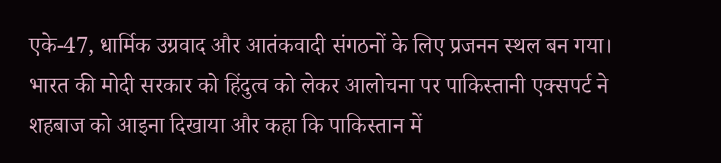एके-47, धार्मिक उग्रवाद और आतंकवादी संगठनों के लिए प्रजनन स्थल बन गया। भारत की मोदी सरकार को हिंदुत्व को लेकर आलोचना पर पाकिस्तानी एक्सपर्ट ने शहबाज को आइना दिखाया और कहा कि पाकिस्तान में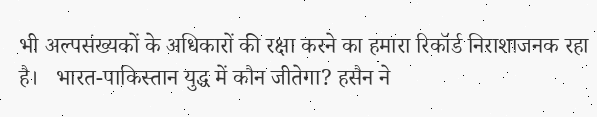भी अल्पसंख्यकों के अधिकारों की रक्षा करने का हमारा रिकॉर्ड निराशाजनक रहा है।   भारत-पाकिस्तान युद्ध में कौन जीतेगा? हसैन ने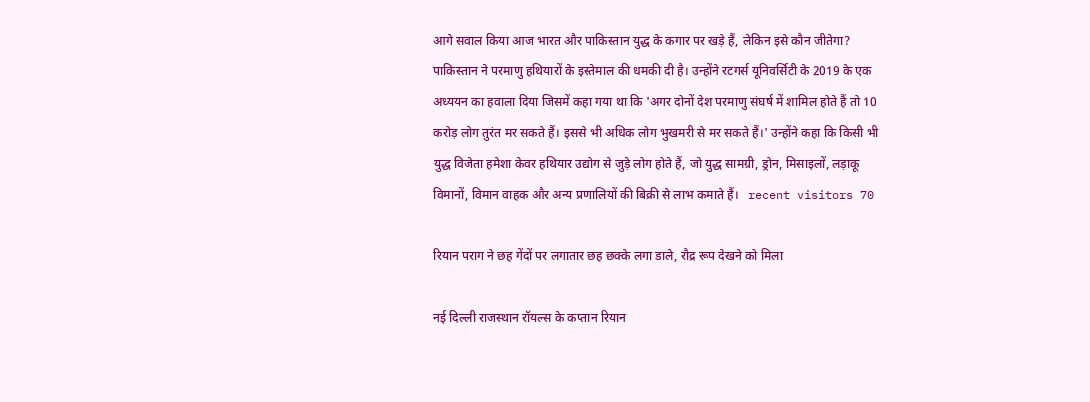आगे सवाल किया आज भारत और पाकिस्तान युद्ध के कगार पर खड़े हैं, लेकिन इसे कौन जीतेगा? पाकिस्तान ने परमाणु हथियारों के इस्तेमाल की धमकी दी है। उन्होंने रटगर्स यूनिवर्सिटी के 2019 के एक अध्ययन का हवाला दिया जिसमें कहा गया था कि 'अगर दोनों देश परमाणु संघर्ष में शामिल होते हैं तो 10 करोड़ लोग तुरंत मर सकते हैं। इससे भी अधिक लोग भुखमरी से मर सकते हैं।' उन्होंने कहा कि किसी भी युद्ध विजेता हमेशा केवर हथियार उद्योग से जुड़े लोग होते हैं, जो युद्ध सामग्री, ड्रोन, मिसाइलों, लड़ाकू विमानों, विमान वाहक और अन्य प्रणालियों की बिक्री से लाभ कमाते हैं।   recent visitors 70

रियान पराग ने छह गेंदों पर लगातार छह छक्के लगा डाले, रौद्र रूप देखने को मिला

नई दिल्ली राजस्थान रॉयल्स के कप्तान रियान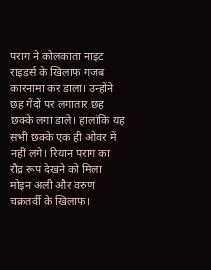पराग ने कोलकाता नाइट राइडर्स के खिलाफ गजब कारनामा कर डाला। उन्होंने छह गेंदों पर लगातार छह छक्के लगा डाले। हालांकि यह सभी छक्के एक ही ओवर में नहीं लगे। रियान पराग का रौद्र रूप देखने को मिला मोइन अली और वरुण चक्रतर्वी के खिलाफ।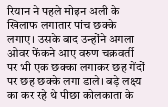रियान ने पहले मोइन अली के खिलाफ लगातार पांच छक्के लगाए। उसके बाद उन्होंने अगला ओवर फेंकने आए वरुण चक्रवर्ती पर भी एक छक्का लगाकर छह गेंदों पर छह छक्के लगा डाले। बड़े लक्ष्य का कर रहे थे पीछा कोलकाता के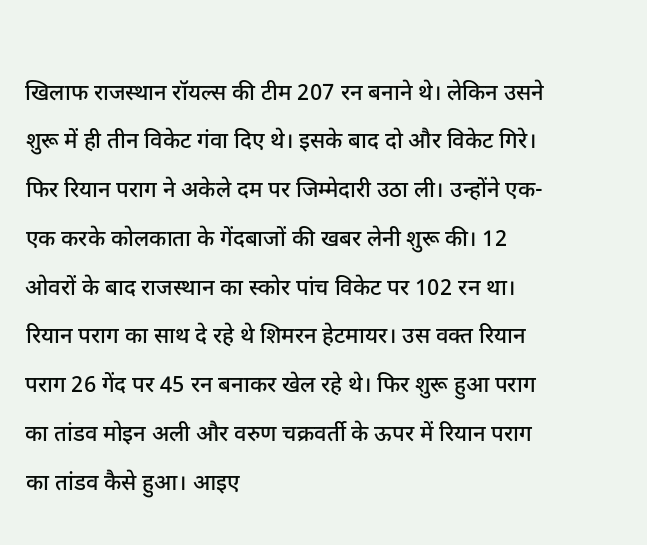खिलाफ राजस्थान रॉयल्स की टीम 207 रन बनाने थे। लेकिन उसने शुरू में ही तीन विकेट गंवा दिए थे। इसके बाद दो और विकेट गिरे। फिर रियान पराग ने अकेले दम पर जिम्मेदारी उठा ली। उन्होंने एक-एक करके कोलकाता के गेंदबाजों की खबर लेनी शुरू की। 12 ओवरों के बाद राजस्थान का स्कोर पांच विकेट पर 102 रन था। रियान पराग का साथ दे रहे थे शिमरन हेटमायर। उस वक्त रियान पराग 26 गेंद पर 45 रन बनाकर खेल रहे थे। फिर शुरू हुआ पराग का तांडव मोइन अली और वरुण चक्रवर्ती के ऊपर में रियान पराग का तांडव कैसे हुआ। आइए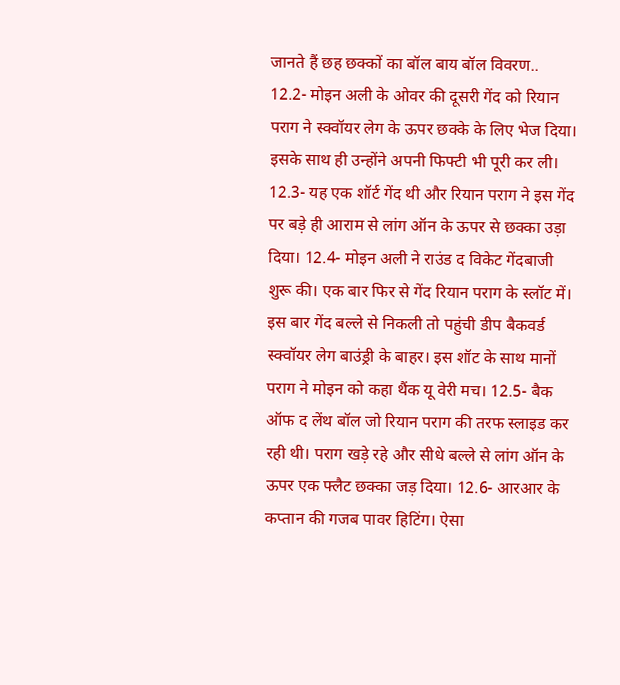जानते हैं छह छक्कों का बॉल बाय बॉल विवरण.. 12.2- मोइन अली के ओवर की दूसरी गेंद को रियान पराग ने स्क्वॉयर लेग के ऊपर छक्के के लिए भेज दिया। इसके साथ ही उन्होंने अपनी फिफ्टी भी पूरी कर ली। 12.3- यह एक शॉर्ट गेंद थी और रियान पराग ने इस गेंद पर बड़े ही आराम से लांग ऑन के ऊपर से छक्का उड़ा दिया। 12.4- मोइन अली ने राउंड द विकेट गेंदबाजी शुरू की। एक बार फिर से गेंद रियान पराग के स्लॉट में। इस बार गेंद बल्ले से निकली तो पहुंची डीप बैकवर्ड स्क्वॉयर लेग बाउंड्री के बाहर। इस शॉट के साथ मानों पराग ने मोइन को कहा थैंक यू वेरी मच। 12.5- बैक ऑफ द लेंथ बॉल जो रियान पराग की तरफ स्लाइड कर रही थी। पराग खड़े रहे और सीधे बल्ले से लांग ऑन के ऊपर एक फ्लैट छक्का जड़ दिया। 12.6- आरआर के कप्तान की गजब पावर हिटिंग। ऐसा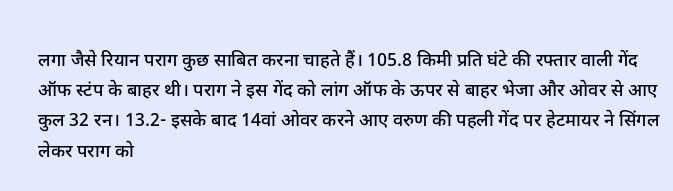लगा जैसे रियान पराग कुछ साबित करना चाहते हैं। 105.8 किमी प्रति घंटे की रफ्तार वाली गेंद ऑफ स्टंप के बाहर थी। पराग ने इस गेंद को लांग ऑफ के ऊपर से बाहर भेजा और ओवर से आए कुल 32 रन। 13.2- इसके बाद 14वां ओवर करने आए वरुण की पहली गेंद पर हेटमायर ने सिंगल लेकर पराग को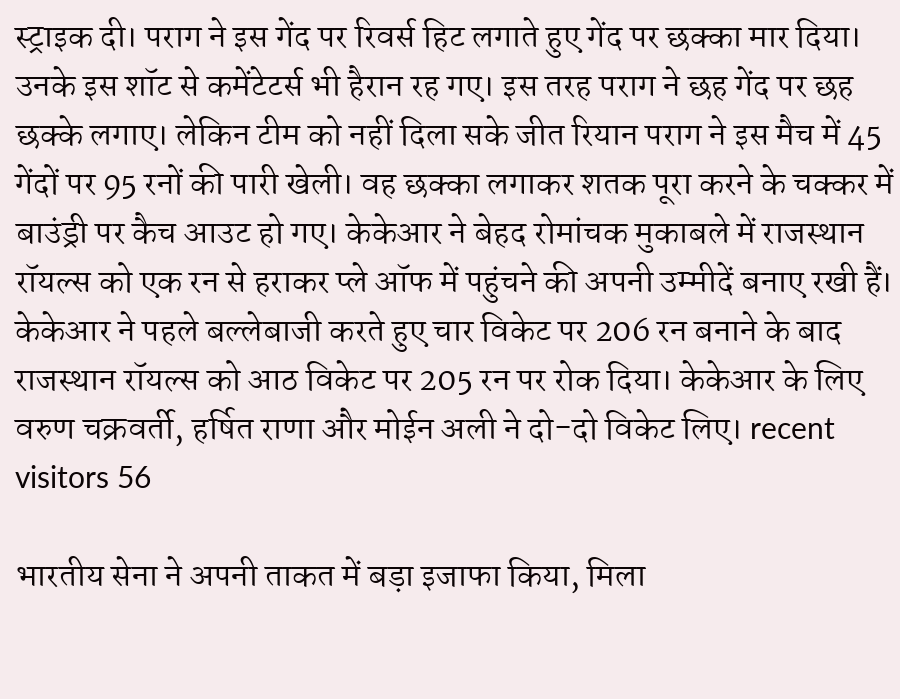स्ट्राइक दी। पराग ने इस गेंद पर रिवर्स हिट लगाते हुए गेंद पर छक्का मार दिया। उनके इस शॉट से कमेंटेटर्स भी हैरान रह गए। इस तरह पराग ने छह गेंद पर छह छक्के लगाए। लेकिन टीम को नहीं दिला सके जीत रियान पराग ने इस मैच में 45 गेंदों पर 95 रनों की पारी खेली। वह छक्का लगाकर शतक पूरा करने के चक्कर में बाउंड्री पर कैच आउट हो गए। केकेआर ने बेहद रोमांचक मुकाबले में राजस्थान रॉयल्स को एक रन से हराकर प्ले ऑफ में पहुंचने की अपनी उम्मीदें बनाए रखी हैं। केकेआर ने पहले बल्लेबाजी करते हुए चार विकेट पर 206 रन बनाने के बाद राजस्थान रॉयल्स को आठ विकेट पर 205 रन पर रोक दिया। केकेआर के लिए वरुण चक्रवर्ती, हर्षित राणा और मोईन अली ने दो-दो विकेट लिए। recent visitors 56

भारतीय सेना ने अपनी ताकत में बड़ा इजाफा किया, मिला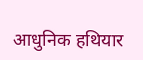आधुनिक हथियार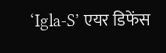‘Igla-S’ एयर डिफेंस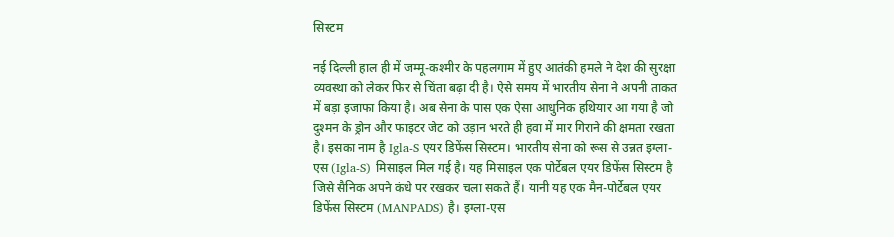सिस्टम

नई दिल्ली हाल ही में जम्मू-कश्मीर के पहलगाम में हुए आतंकी हमले ने देश की सुरक्षा व्यवस्था को लेकर फिर से चिंता बढ़ा दी है। ऐसे समय में भारतीय सेना ने अपनी ताकत में बड़ा इजाफा किया है। अब सेना के पास एक ऐसा आधुनिक हथियार आ गया है जो दुश्मन के ड्रोन और फाइटर जेट को उड़ान भरते ही हवा में मार गिराने की क्षमता रखता है। इसका नाम है Igla-S एयर डिफेंस सिस्टम। भारतीय सेना को रूस से उन्नत इग्ला-एस (Igla-S) मिसाइल मिल गई है। यह मिसाइल एक पोर्टेबल एयर डिफेंस सिस्टम है जिसे सैनिक अपने कंधे पर रखकर चला सकते हैं। यानी यह एक मैन-पोर्टेबल एयर डिफेंस सिस्टम (MANPADS) है। इग्ला-एस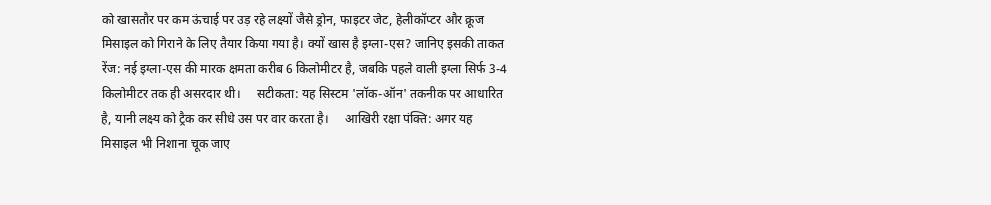को खासतौर पर कम ऊंचाई पर उड़ रहे लक्ष्यों जैसे ड्रोन, फाइटर जेट, हेलीकॉप्टर और क्रूज मिसाइल को गिराने के लिए तैयार किया गया है। क्यों खास है इग्ला-एस? जानिए इसकी ताकत     रेंज: नई इग्ला-एस की मारक क्षमता करीब 6 किलोमीटर है, जबकि पहले वाली इग्ला सिर्फ 3-4 किलोमीटर तक ही असरदार थी।     सटीकता: यह सिस्टम 'लॉक-ऑन' तकनीक पर आधारित है, यानी लक्ष्य को ट्रैक कर सीधे उस पर वार करता है।     आखिरी रक्षा पंक्ति: अगर यह मिसाइल भी निशाना चूक जाए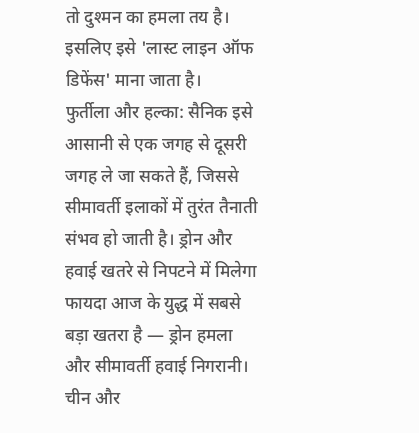तो दुश्मन का हमला तय है। इसलिए इसे 'लास्ट लाइन ऑफ डिफेंस' माना जाता है।     फुर्तीला और हल्का: सैनिक इसे आसानी से एक जगह से दूसरी जगह ले जा सकते हैं, जिससे सीमावर्ती इलाकों में तुरंत तैनाती संभव हो जाती है। ड्रोन और हवाई खतरे से निपटने में मिलेगा फायदा आज के युद्ध में सबसे बड़ा खतरा है — ड्रोन हमला और सीमावर्ती हवाई निगरानी। चीन और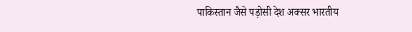पाकिस्तान जैसे पड़ोसी देश अक्सर भारतीय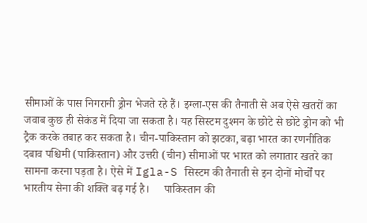सीमाओं के पास निगरानी ड्रोन भेजते रहे हैं। इग्ला-एस की तैनाती से अब ऐसे खतरों का जवाब कुछ ही सेकंड में दिया जा सकता है। यह सिस्टम दुश्मन के छोटे से छोटे ड्रोन को भी ट्रैक करके तबाह कर सकता है। चीन-पाकिस्तान को झटका, बढ़ा भारत का रणनीतिक दबाव पश्चिमी (पाकिस्तान) और उत्तरी (चीन) सीमाओं पर भारत को लगातार खतरे का सामना करना पड़ता है। ऐसे में Igla-S सिस्टम की तैनाती से इन दोनों मोर्चों पर भारतीय सेना की शक्ति बढ़ गई है।     पाकिस्तान की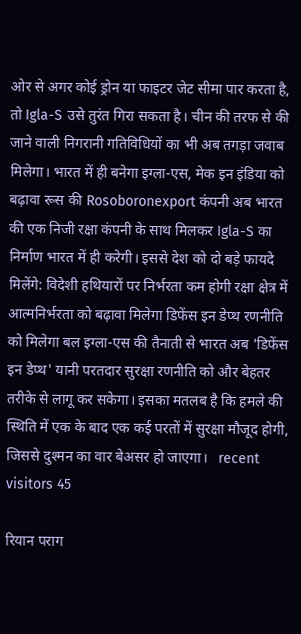ओर से अगर कोई ड्रोन या फाइटर जेट सीमा पार करता है, तो Igla-S उसे तुरंत गिरा सकता है। चीन की तरफ से की जाने वाली निगरानी गतिविधियों का भी अब तगड़ा जवाब मिलेगा। भारत में ही बनेगा इग्ला-एस, मेक इन इंडिया को बढ़ावा रूस की Rosoboronexport कंपनी अब भारत की एक निजी रक्षा कंपनी के साथ मिलकर Igla-S का निर्माण भारत में ही करेगी। इससे देश को दो बड़े फायदे मिलेंगे: विदेशी हथियारों पर निर्भरता कम होगी रक्षा क्षेत्र में आत्मनिर्भरता को बढ़ावा मिलेगा डिफेंस इन डेप्थ रणनीति को मिलेगा बल इग्ला-एस की तैनाती से भारत अब 'डिफेंस इन डेप्थ' यानी परतदार सुरक्षा रणनीति को और बेहतर तरीके से लागू कर सकेगा। इसका मतलब है कि हमले की स्थिति में एक के बाद एक कई परतों में सुरक्षा मौजूद होगी, जिससे दुश्मन का वार बेअसर हो जाएगा।   recent visitors 45

रियान पराग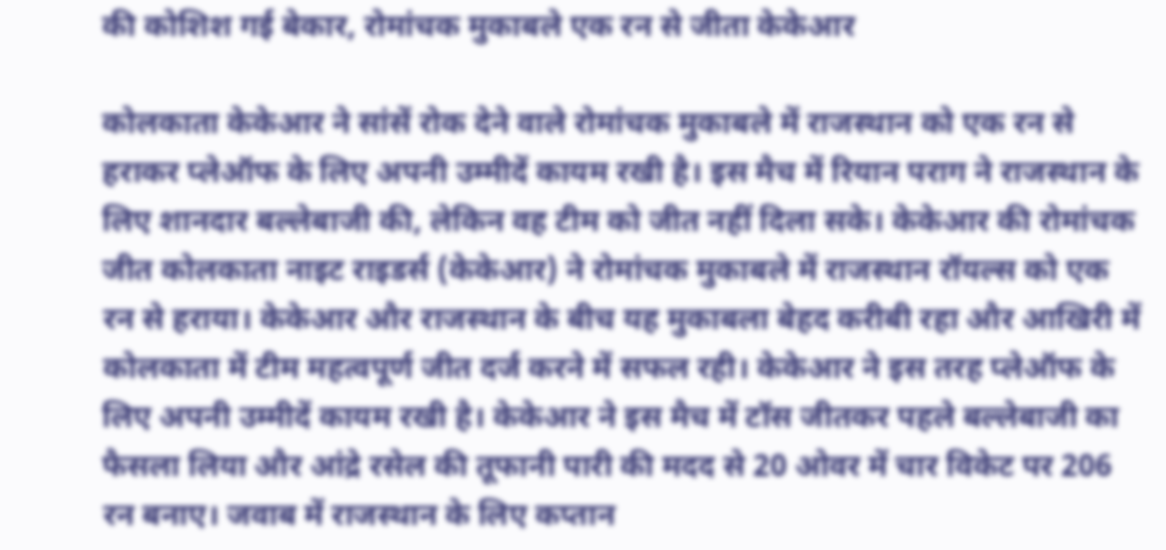की कोशिश गई बेकार, रोमांचक मुकाबले एक रन से जीता केकेआर

कोलकाता केकेआर ने सांसें रोक देने वाले रोमांचक मुकाबले में राजस्थान को एक रन से हराकर प्लेऑफ के लिए अपनी उम्मीदें कायम रखी है। इस मैच में रियान पराग ने राजस्थान के लिए शानदार बल्लेबाजी की, लेकिन वह टीम को जीत नहीं दिला सके। केकेआर की रोमांचक जीत कोलकाता नाइट राइडर्स (केकेआर) ने रोमांचक मुकाबले में राजस्थान रॉयल्स को एक रन से हराया। केकेआर और राजस्थान के बीच यह मुकाबला बेहद करीबी रहा और आखिरी में कोलकाता में टीम महत्वपूर्ण जीत दर्ज करने में सफल रही। केकेआर ने इस तरह प्लेऑफ के लिए अपनी उम्मीदें कायम रखी है। केकेआर ने इस मैच में टॉस जीतकर पहले बल्लेबाजी का फैसला लिया और आंद्रे रसेल की तूफानी पारी की मदद से 20 ओवर में चार विकेट पर 206 रन बनाए। जवाब में राजस्थान के लिए कप्तान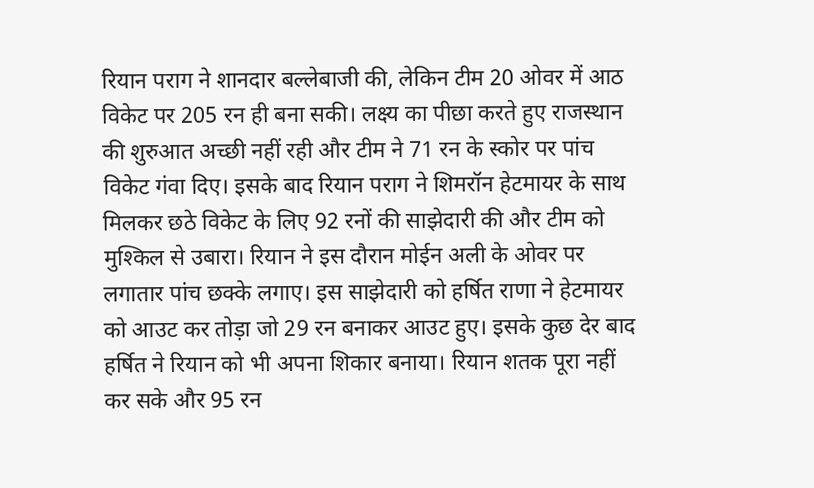रियान पराग ने शानदार बल्लेबाजी की, लेकिन टीम 20 ओवर में आठ विकेट पर 205 रन ही बना सकी। लक्ष्य का पीछा करते हुए राजस्थान की शुरुआत अच्छी नहीं रही और टीम ने 71 रन के स्कोर पर पांच विकेट गंवा दिए। इसके बाद रियान पराग ने शिमरॉन हेटमायर के साथ मिलकर छठे विकेट के लिए 92 रनों की साझेदारी की और टीम को मुश्किल से उबारा। रियान ने इस दौरान मोईन अली के ओवर पर लगातार पांच छक्के लगाए। इस साझेदारी को हर्षित राणा ने हेटमायर को आउट कर तोड़ा जो 29 रन बनाकर आउट हुए। इसके कुछ देर बाद हर्षित ने रियान को भी अपना शिकार बनाया। रियान शतक पूरा नहीं कर सके और 95 रन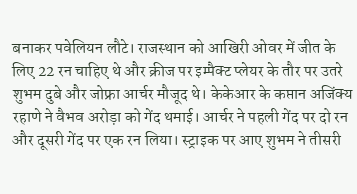बनाकर पवेलियन लौटे। राजस्थान को आखिरी ओवर में जीत के लिए 22 रन चाहिए थे और क्रीज पर इम्पैक्ट प्लेयर के तौर पर उतरे शुभम दुबे और जोफ्रा आर्चर मौजूद थे। केकेआर के कप्तान अजिंक्य रहाणे ने वैभव अरोड़ा को गेंद थमाई। आर्चर ने पहली गेंद पर दो रन और दूसरी गेंद पर एक रन लिया। स्ट्राइक पर आए शुभम ने तीसरी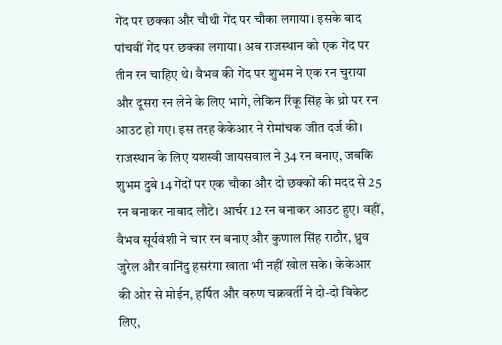गेंद पर छक्का और चौथी गेंद पर चौका लगाया। इसके बाद पांचवीं गेंद पर छक्का लगाया। अब राजस्थान को एक गेंद पर तीन रन चाहिए थे। वैभव की गेंद पर शुभम ने एक रन चुराया और दूसरा रन लेने के लिए भागे, लेकिन रिंकू सिंह के थ्रो पर रन आउट हो गए। इस तरह केकेआर ने रोमांचक जीत दर्ज की। राजस्थान के लिए यशस्वी जायसवाल ने 34 रन बनाए, जबकि शुभम दुबे 14 गेंदों पर एक चौका और दो छक्कों की मदद से 25 रन बनाकर नाबाद लौटे। आर्चर 12 रन बनाकर आउट हुए। वहीं, वैभव सूर्यवंशी ने चार रन बनाए और कुणाल सिंह राठौर, ध्रुव जुरेल और वानिंदु हसरंगा खाता भी नहीं खोल सके। केकेआर की ओर से मोईन, हर्षित और वरुण चक्रवर्ती ने दो-दो विकेट लिए,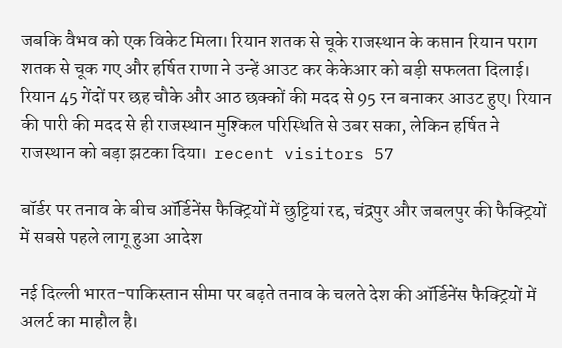जबकि वैभव को एक विकेट मिला। रियान शतक से चूके राजस्थान के कप्तान रियान पराग शतक से चूक गए और हर्षित राणा ने उन्हें आउट कर केकेआर को बड़ी सफलता दिलाई। रियान 45 गेंदों पर छह चौके और आठ छक्कों की मदद से 95 रन बनाकर आउट हुए। रियान की पारी की मदद से ही राजस्थान मुश्किल परिस्थिति से उबर सका, लेकिन हर्षित ने राजस्थान को बड़ा झटका दिया।  recent visitors 57

बॉर्डर पर तनाव के बीच ऑर्डिनेंस फैक्ट्रियों में छुट्टियां रद्द, चंद्रपुर और जबलपुर की फैक्ट्रियों में सबसे पहले लागू हुआ आदेश

नई दिल्ली भारत-पाकिस्तान सीमा पर बढ़ते तनाव के चलते देश की ऑर्डिनेंस फैक्ट्रियों में अलर्ट का माहौल है।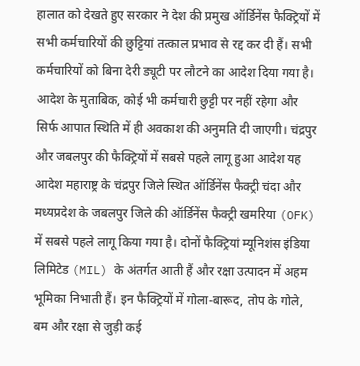हालात को देखते हुए सरकार ने देश की प्रमुख ऑर्डिनेंस फैक्ट्रियों में सभी कर्मचारियों की छुट्टियां तत्काल प्रभाव से रद्द कर दी हैं। सभी कर्मचारियों को बिना देरी ड्यूटी पर लौटने का आदेश दिया गया है। आदेश के मुताबिक, कोई भी कर्मचारी छुट्टी पर नहीं रहेगा और सिर्फ आपात स्थिति में ही अवकाश की अनुमति दी जाएगी। चंद्रपुर और जबलपुर की फैक्ट्रियों में सबसे पहले लागू हुआ आदेश यह आदेश महाराष्ट्र के चंद्रपुर जिले स्थित ऑर्डिनेंस फैक्ट्री चंदा और मध्यप्रदेश के जबलपुर जिले की ऑर्डिनेंस फैक्ट्री खमरिया (OFK) में सबसे पहले लागू किया गया है। दोनों फैक्ट्रियां म्यूनिशंस इंडिया लिमिटेड (MIL) के अंतर्गत आती हैं और रक्षा उत्पादन में अहम भूमिका निभाती हैं। इन फैक्ट्रियों में गोला-बारूद, तोप के गोले, बम और रक्षा से जुड़ी कई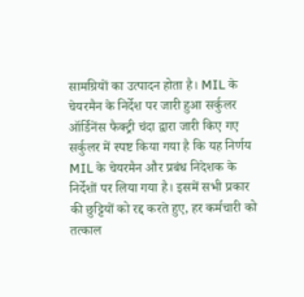सामग्रियों का उत्पादन होता है। MIL के चेयरमैन के निर्देश पर जारी हुआ सर्कुलर ऑर्डिनेंस फैक्ट्री चंदा द्वारा जारी किए गए सर्कुलर में स्पष्ट किया गया है कि यह निर्णय MIL के चेयरमैन और प्रबंध निदेशक के निर्देशों पर लिया गया है। इसमें सभी प्रकार की छुट्टियों को रद्द करते हुए, हर कर्मचारी को तत्काल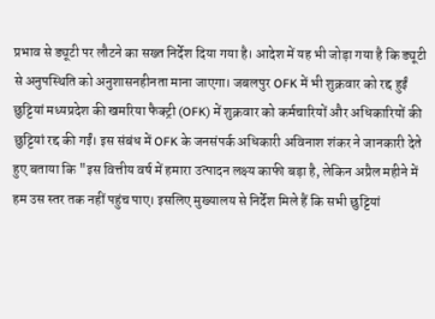प्रभाव से ड्यूटी पर लौटने का सख्त निर्देश दिया गया है। आदेश में यह भी जोड़ा गया है कि ड्यूटी से अनुपस्थिति को अनुशासनहीनता माना जाएगा। जबलपुर OFK में भी शुक्रवार को रद्द हुईं छुट्टियां मध्यप्रदेश की खमरिया फैक्ट्री (OFK) में शुक्रवार को कर्मचारियों और अधिकारियों की छुट्टियां रद्द की गईं। इस संबंध में OFK के जनसंपर्क अधिकारी अविनाश शंकर ने जानकारी देते हुए बताया कि "इस वित्तीय वर्ष में हमारा उत्पादन लक्ष्य काफी बड़ा है, लेकिन अप्रैल महीने में हम उस स्तर तक नहीं पहुंच पाए। इसलिए मुख्यालय से निर्देश मिले हैं कि सभी छुट्टियां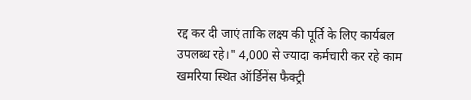रद्द कर दी जाएं ताकि लक्ष्य की पूर्ति के लिए कार्यबल उपलब्ध रहे।" 4,000 से ज्यादा कर्मचारी कर रहे काम खमरिया स्थित ऑर्डिनेंस फैक्ट्री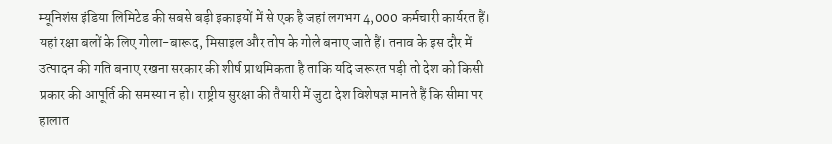म्यूनिशंस इंडिया लिमिटेड की सबसे बड़ी इकाइयों में से एक है जहां लगभग 4,000 कर्मचारी कार्यरत हैं। यहां रक्षा बलों के लिए गोला-बारूद, मिसाइल और तोप के गोले बनाए जाते हैं। तनाव के इस दौर में उत्पादन की गति बनाए रखना सरकार की शीर्ष प्राथमिकता है ताकि यदि जरूरत पड़ी तो देश को किसी प्रकार की आपूर्ति की समस्या न हो। राष्ट्रीय सुरक्षा की तैयारी में जुटा देश विशेषज्ञ मानते हैं कि सीमा पर हालात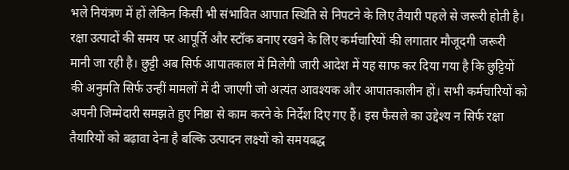भले नियंत्रण में हों लेकिन किसी भी संभावित आपात स्थिति से निपटने के लिए तैयारी पहले से जरूरी होती है। रक्षा उत्पादों की समय पर आपूर्ति और स्टॉक बनाए रखने के लिए कर्मचारियों की लगातार मौजूदगी जरूरी मानी जा रही है। छुट्टी अब सिर्फ आपातकाल में मिलेगी जारी आदेश में यह साफ कर दिया गया है कि छुट्टियों की अनुमति सिर्फ उन्हीं मामलों में दी जाएगी जो अत्यंत आवश्यक और आपातकालीन हों। सभी कर्मचारियों को अपनी जिम्मेदारी समझते हुए निष्ठा से काम करने के निर्देश दिए गए हैं। इस फैसले का उद्देश्य न सिर्फ रक्षा तैयारियों को बढ़ावा देना है बल्कि उत्पादन लक्ष्यों को समयबद्ध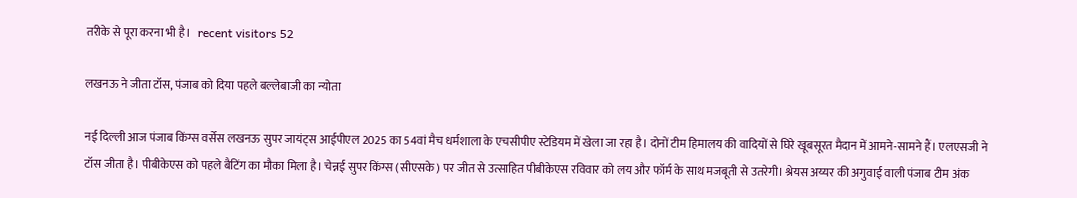तरीके से पूरा करना भी है।   recent visitors 52

लखनऊ ने जीता टॉस, पंजाब को दिया पहले बल्लेबाजी का न्योता

नई दिल्ली आज पंजाब किंग्स वर्सेस लखनऊ सुपर जायंट्स आईपीएल 2025 का 54वां मैच धर्मशाला के एचसीपीए स्टेडियम में खेला जा रहा है। दोनों टीम हिमालय की वादियों से घिरे खूबसूरत मैदान में आमने-सामने हैं। एलएसजी ने टॉस जीता है। पीबीकेएस को पहले बैटिंग का मौका मिला है। चेन्नई सुपर किंग्स (सीएसके) पर जीत से उत्साहित पीबीकेएस रविवार को लय और फॉर्म के साथ मजबूती से उतरेगी। श्रेयस अय्यर की अगुवाई वाली पंजाब टीम अंक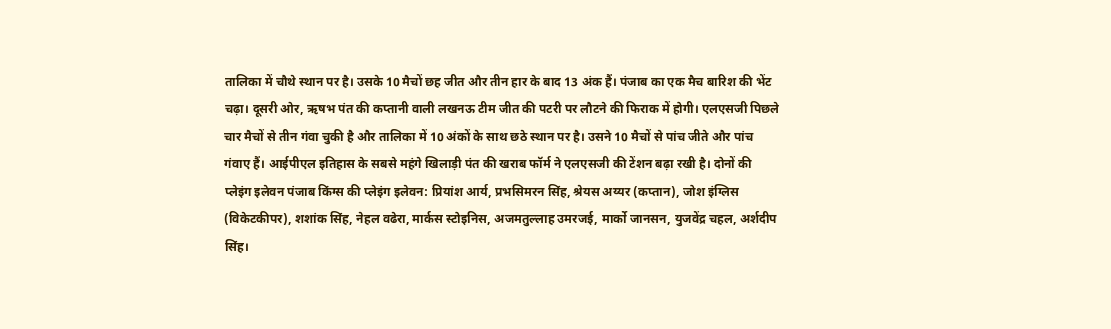तालिका में चौथे स्थान पर है। उसके 10 मैचों छह जीत और तीन हार के बाद 13 अंक हैं। पंजाब का एक मैच बारिश की भेंट चढ़ा। दूसरी ओर, ऋषभ पंत की कप्तानी वाली लखनऊ टीम जीत की पटरी पर लौटने की फिराक में होगी। एलएसजी पिछले चार मैचों से तीन गंवा चुकी है और तालिका में 10 अंकों के साथ छठे स्थान पर है। उसने 10 मैचों से पांच जीते और पांच गंवाए हैं। आईपीएल इतिहास के सबसे महंगे खिलाड़ी पंत की खराब फॉर्म ने एलएसजी की टेंशन बढ़ा रखी है। दोनों की प्लेइंग इलेवन पंजाब किंग्स की प्लेइंग इलेवन: प्रियांश आर्य, प्रभसिमरन सिंह, श्रेयस अय्यर (कप्तान), जोश इंग्लिस (विकेटकीपर), शशांक सिंह, नेहल वढेरा, मार्कस स्टोइनिस, अजमतुल्लाह उमरजई, मार्को जानसन, युजवेंद्र चहल, अर्शदीप सिंह।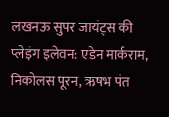लखनऊ सुपर जायंट्स की प्लेइंग इलेवन: एडेन मार्कराम, निकोलस पूरन, ऋषभ पंत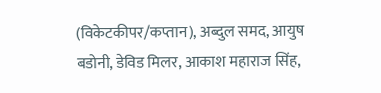(विकेटकीपर/कप्तान), अब्दुल समद, आयुष बडोनी, डेविड मिलर, आकाश महाराज सिंह,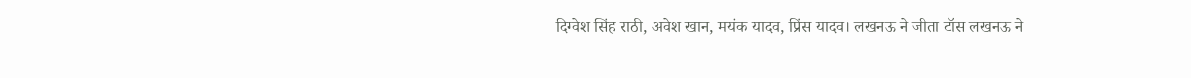दिग्वेश सिंह राठी, अवेश खान, मयंक यादव, प्रिंस यादव। लखनऊ ने जीता टॉस लखनऊ ने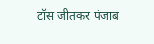टॉस जीतकर पंजाब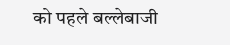को पहले बल्लेबाजी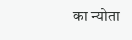का न्योता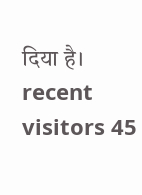दिया है। recent visitors 45